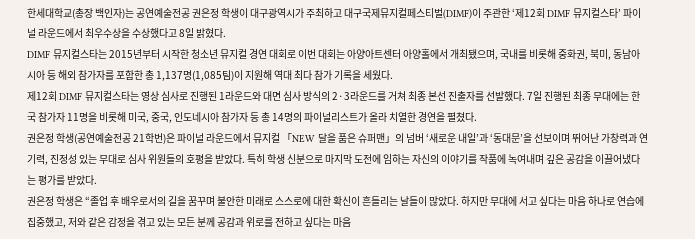한세대학교(총장 백인자)는 공연예술전공 권은정 학생이 대구광역시가 주최하고 대구국제뮤지컬페스티벌(DIMF)이 주관한 ‘제12회 DIMF 뮤지컬스타’ 파이널 라운드에서 최우수상을 수상했다고 8일 밝혔다.
DIMF 뮤지컬스타는 2015년부터 시작한 청소년 뮤지컬 경연 대회로 이번 대회는 아양아트센터 아양홀에서 개최됐으며, 국내를 비롯해 중화권, 북미, 동남아시아 등 해외 참가자를 포함한 총 1,137명(1,085팀)이 지원해 역대 최다 참가 기록을 세웠다.
제12회 DIMF 뮤지컬스타는 영상 심사로 진행된 1라운드와 대면 심사 방식의 2·3라운드를 거쳐 최종 본선 진출자를 선발했다. 7일 진행된 최종 무대에는 한국 참가자 11명을 비롯해 미국, 중국, 인도네시아 참가자 등 총 14명의 파이널리스트가 올라 치열한 경연을 펼쳤다.
권은정 학생(공연예술전공 21학번)은 파이널 라운드에서 뮤지컬 「NEW 달을 품은 슈퍼맨」의 넘버 ‘새로운 내일’과 ‘동대문’을 선보이며 뛰어난 가창력과 연기력, 진정성 있는 무대로 심사 위원들의 호평을 받았다. 특히 학생 신분으로 마지막 도전에 임하는 자신의 이야기를 작품에 녹여내며 깊은 공감을 이끌어냈다는 평가를 받았다.
권은정 학생은 “졸업 후 배우로서의 길을 꿈꾸며 불안한 미래로 스스로에 대한 확신이 흔들리는 날들이 많았다. 하지만 무대에 서고 싶다는 마음 하나로 연습에 집중했고, 저와 같은 감정을 겪고 있는 모든 분께 공감과 위로를 전하고 싶다는 마음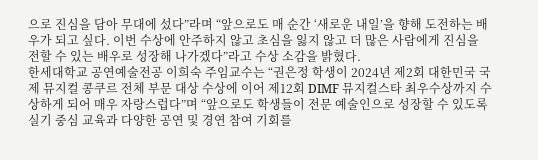으로 진심을 담아 무대에 섰다”라며 “앞으로도 매 순간 ‘새로운 내일’을 향해 도전하는 배우가 되고 싶다. 이번 수상에 안주하지 않고 초심을 잃지 않고 더 많은 사람에게 진심을 전할 수 있는 배우로 성장해 나가겠다”라고 수상 소감을 밝혔다.
한세대학교 공연예술전공 이희숙 주임교수는 “권은정 학생이 2024년 제2회 대한민국 국제 뮤지컬 콩쿠르 전체 부문 대상 수상에 이어 제12회 DIMF 뮤지컬스타 최우수상까지 수상하게 되어 매우 자랑스럽다”며 “앞으로도 학생들이 전문 예술인으로 성장할 수 있도록 실기 중심 교육과 다양한 공연 및 경연 참여 기회를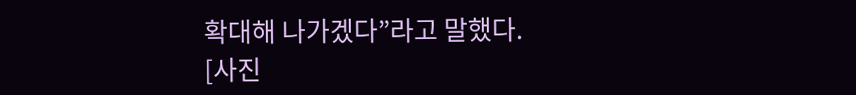확대해 나가겠다”라고 말했다.
[사진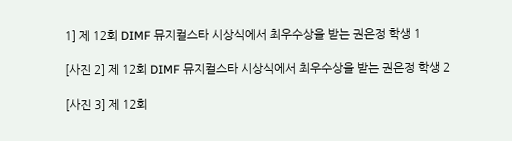1] 제 12회 DIMF 뮤지컬스타 시상식에서 최우수상을 받는 권은정 학생 1

[사진 2] 제 12회 DIMF 뮤지컬스타 시상식에서 최우수상을 받는 권은정 학생 2

[사진 3] 제 12회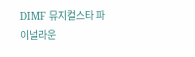DIMF 뮤지컬스타 파이널라운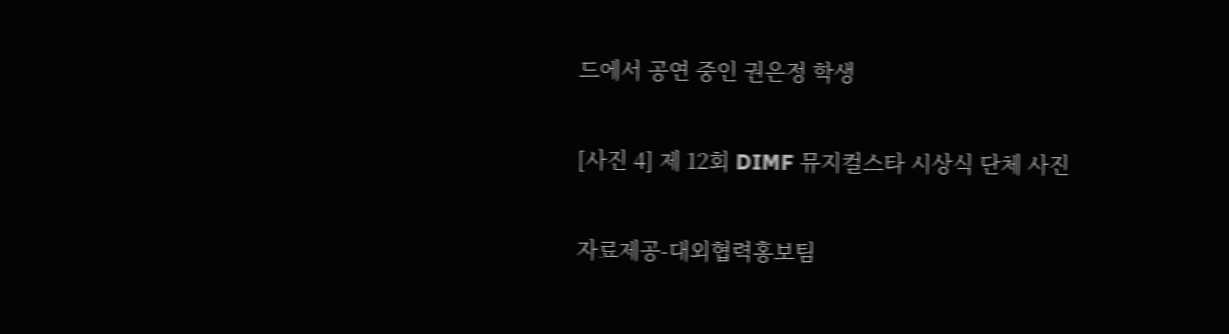드에서 공연 중인 권은정 학생

[사진 4] 제 12회 DIMF 뮤지컬스타 시상식 단체 사진

자료제공-대외협력홍보팀